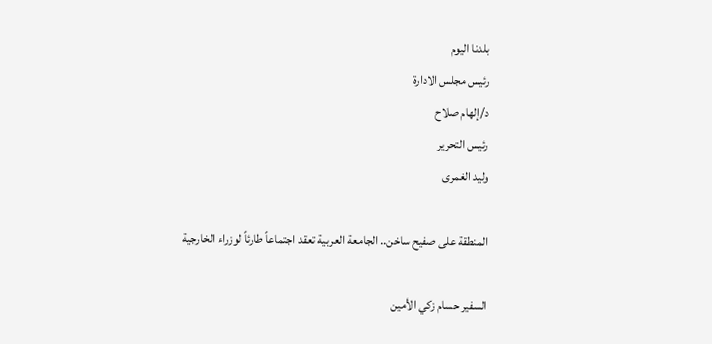بلدنا اليوم
رئيس مجلس الادارة
د/إلهام صلاح
رئيس التحرير
وليد الغمرى

المنطقة على صفيح ساخن.. الجامعة العربية تعقد اجتماعاً طارئاً لوزراء الخارجية

السفير حسام زكي الأمين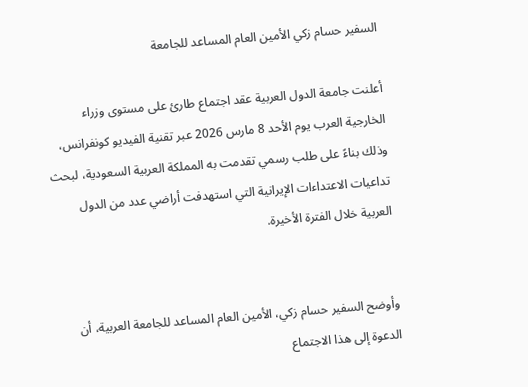السفير حسام زكي الأمين العام المساعد للجامعة

أعلنت جامعة الدول العربية عقد اجتماع طارئ على مستوى وزراء الخارجية العرب يوم الأحد 8 مارس 2026 عبر تقنية الفيديو كونفرانس، وذلك بناءً على طلب رسمي تقدمت به المملكة العربية السعودية، لبحث تداعيات الاعتداءات الإيرانية التي استهدفت أراضي عدد من الدول العربية خلال الفترة الأخيرة.


وأوضح السفير حسام زكي، الأمين العام المساعد للجامعة العربية، أن الدعوة إلى هذا الاجتماع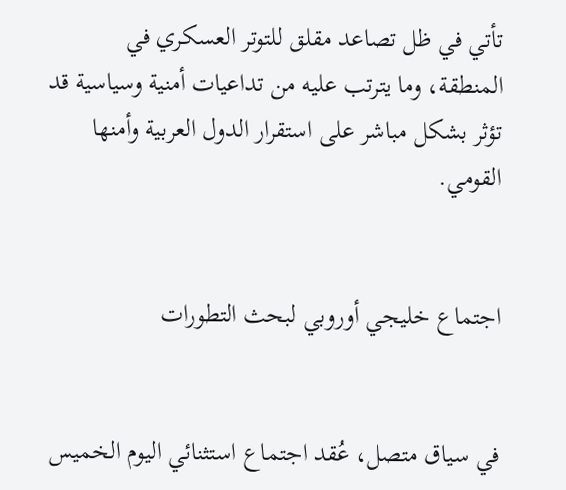تأتي في ظل تصاعد مقلق للتوتر العسكري في المنطقة، وما يترتب عليه من تداعيات أمنية وسياسية قد تؤثر بشكل مباشر على استقرار الدول العربية وأمنها القومي.


اجتماع خليجي أوروبي لبحث التطورات


في سياق متصل، عُقد اجتماع استثنائي اليوم الخميس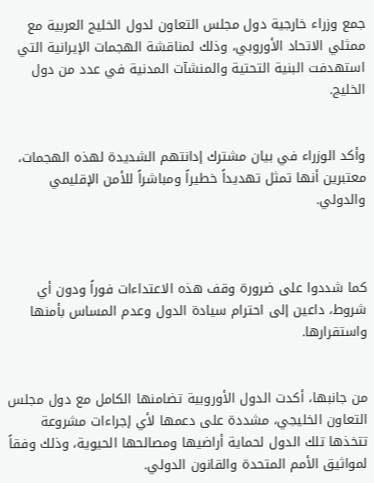جمع وزراء خارجية دول مجلس التعاون لدول الخليج العربية مع ممثلي الاتحاد الأوروبي، وذلك لمناقشة الهجمات الإيرانية التي استهدفت البنية التحتية والمنشآت المدنية في عدد من دول الخليج.


وأكد الوزراء في بيان مشترك إدانتهم الشديدة لهذه الهجمات، معتبرين أنها تمثل تهديداً خطيراً ومباشراً للأمن الإقليمي والدولي.



كما شددوا على ضرورة وقف هذه الاعتداءات فوراً ودون أي شروط، داعين إلى احترام سيادة الدول وعدم المساس بأمنها واستقرارها.


من جانبها، أكدت الدول الأوروبية تضامنها الكامل مع دول مجلس التعاون الخليجي، مشددة على دعمها لأي إجراءات مشروعة تتخذها تلك الدول لحماية أراضيها ومصالحها الحيوية، وذلك وفقاً لمواثيق الأمم المتحدة والقانون الدولي.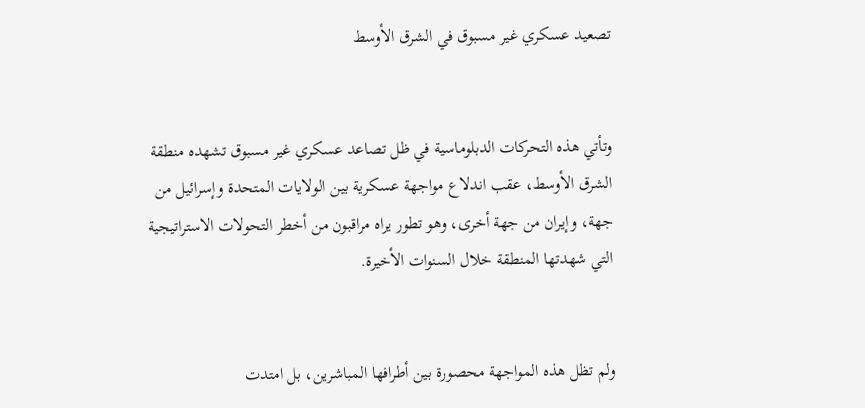تصعيد عسكري غير مسبوق في الشرق الأوسط


وتأتي هذه التحركات الدبلوماسية في ظل تصاعد عسكري غير مسبوق تشهده منطقة الشرق الأوسط، عقب اندلاع مواجهة عسكرية بين الولايات المتحدة وإسرائيل من جهة، وإيران من جهة أخرى، وهو تطور يراه مراقبون من أخطر التحولات الاستراتيجية التي شهدتها المنطقة خلال السنوات الأخيرة.


ولم تظل هذه المواجهة محصورة بين أطرافها المباشرين، بل امتدت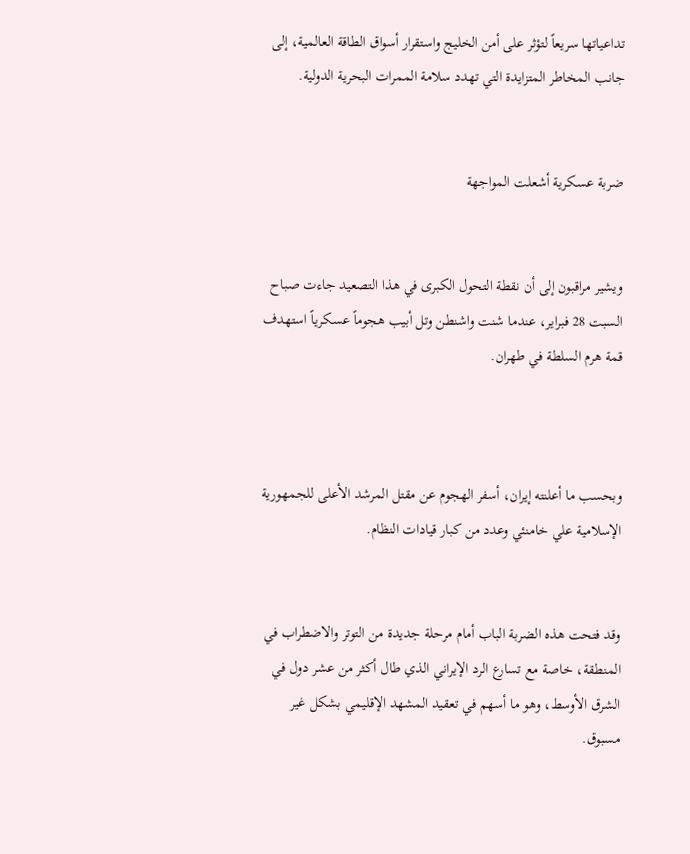تداعياتها سريعاً لتؤثر على أمن الخليج واستقرار أسواق الطاقة العالمية، إلى جانب المخاطر المتزايدة التي تهدد سلامة الممرات البحرية الدولية.


ضربة عسكرية أشعلت المواجهة


ويشير مراقبون إلى أن نقطة التحول الكبرى في هذا التصعيد جاءت صباح السبت 28 فبراير، عندما شنت واشنطن وتل أبيب هجوماً عسكرياً استهدف قمة هرم السلطة في طهران.



وبحسب ما أعلنته إيران، أسفر الهجوم عن مقتل المرشد الأعلى للجمهورية الإسلامية علي خامنئي وعدد من كبار قيادات النظام.


وقد فتحت هذه الضربة الباب أمام مرحلة جديدة من التوتر والاضطراب في المنطقة، خاصة مع تسارع الرد الإيراني الذي طال أكثر من عشر دول في الشرق الأوسط، وهو ما أسهم في تعقيد المشهد الإقليمي بشكل غير مسبوق.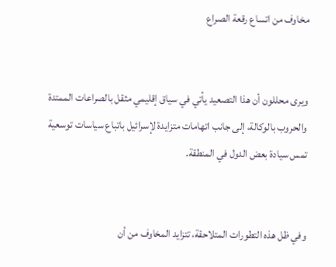مخاوف من اتساع رقعة الصراع


ويرى محللون أن هذا التصعيد يأتي في سياق إقليمي مثقل بالصراعات الممتدة والحروب بالوكالة، إلى جانب اتهامات متزايدة لإسرائيل باتباع سياسات توسعية تمس سيادة بعض الدول في المنطقة.


وفي ظل هذه التطورات المتلاحقة، تتزايد المخاوف من أن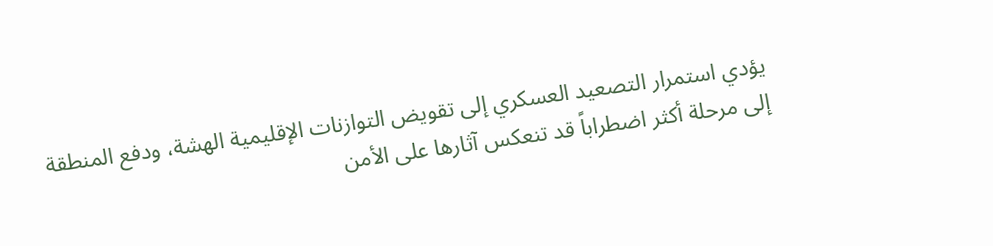يؤدي استمرار التصعيد العسكري إلى تقويض التوازنات الإقليمية الهشة، ودفع المنطقة إلى مرحلة أكثر اضطراباً قد تنعكس آثارها على الأمن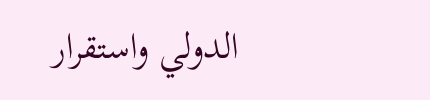الدولي واستقرار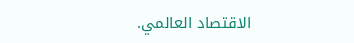الاقتصاد العالمي.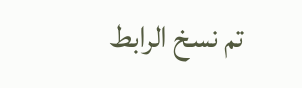تم نسخ الرابط